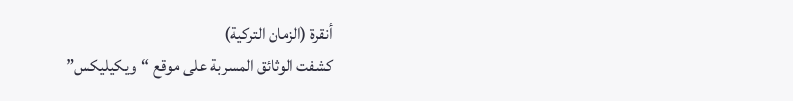أنقرة (الزمان التركية)
كشفت الوثائق المسربة على موقع “ويكيليكس”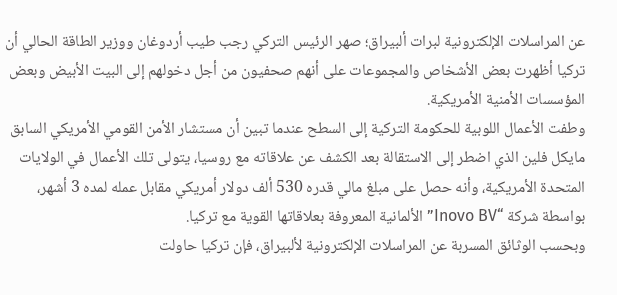عن المراسلات الإلكترونية لبرات ألبيراق؛ صهر الرئيس التركي رجب طيب أردوغان ووزير الطاقة الحالي أن تركيا أظهرت بعض الأشخاص والمجموعات على أنهم صحفيون من أجل دخولهم إلى البيت الأبيض وبعض المؤسسات الأمنية الأمريكية.
وطفت الأعمال اللوبية للحكومة التركية إلى السطح عندما تبين أن مستشار الأمن القومي الأمريكي السابق مايكل فلين الذي اضطر إلى الاستقالة بعد الكشف عن علاقاته مع روسيا، يتولى تلك الأعمال في الولايات المتحدة الأمريكية، وأنه حصل على مبلغ مالي قدره 530 ألف دولار أمريكي مقابل عمله لمده 3 أشهر، بواسطة شركة “Inovo BV” الألمانية المعروفة بعلاقاتها القوية مع تركيا.
وبحسب الوثائق المسربة عن المراسلات الإلكترونية لألبيراق، فإن تركيا حاولت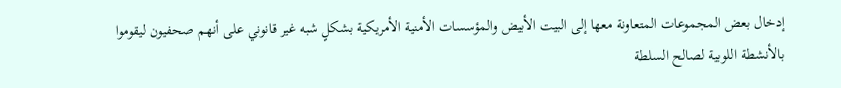إدخال بعض المجموعات المتعاونة معها إلى البيت الأبيض والمؤسسات الأمنية الأمريكية بشكلٍ شبه غير قانوني على أنهم صحفيون ليقوموا بالأنشطة اللوبية لصالح السلطة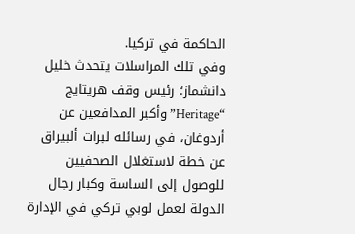الحاكمة في تركيا.
وفي تلك المراسلات يتحدث خليل دانشماز؛ رئيس وقف هريتايج “Heritage” وأكبر المدافعين عن أردوغان، في رسائله لبرات ألبيراق عن خطة لاستغلال الصحفيين للوصول إلى الساسة وكبار رجال الدولة لعمل لوبي تركي في الإدارة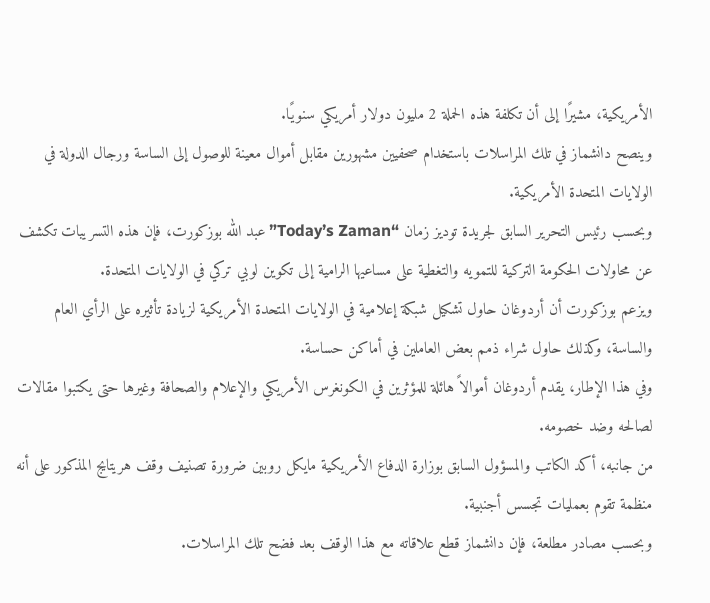الأمريكية، مشيرًا إلى أن تكلفة هذه الحملة 2 مليون دولار أمريكي سنويًا.
وينصح دانشماز في تلك المراسلات باستخدام صحفيين مشهورين مقابل أموال معينة للوصول إلى الساسة ورجال الدولة في الولايات المتحدة الأمريكية.
وبحسب رئيس التحرير السابق لجريدة توديز زمان “Today’s Zaman” عبد الله بوزكورت، فإن هذه التسريبات تكشف عن محاولات الحكومة التركية للتمويه والتغطية على مساعيها الرامية إلى تكوين لوبي تركي في الولايات المتحدة.
ويزعم بوزكورت أن أردوغان حاول تشكيل شبكة إعلامية في الولايات المتحدة الأمريكية لزيادة تأثيره على الرأي العام والساسة، وكذلك حاول شراء ذمم بعض العاملين في أماكن حساسة.
وفي هذا الإطار، يقدم أردوغان أموالاً هائلة للمؤثرين في الكونغرس الأمريكي والإعلام والصحافة وغيرها حتى يكتبوا مقالات لصالحه وضد خصومه.
من جانبه، أكد الكاتب والمسؤول السابق بوزارة الدفاع الأمريكية مايكل روبين ضرورة تصنيف وقف هريتايج المذكور على أنه منظمة تقوم بعمليات تجسس أجنبية.
وبحسب مصادر مطلعة، فإن دانشماز قطع علاقاته مع هذا الوقف بعد فضح تلك المراسلات.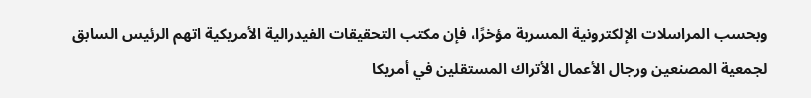وبحسب المراسلات الإلكترونية المسربة مؤخرًا، فإن مكتب التحقيقات الفيدرالية الأمريكية اتهم الرئيس السابق لجمعية المصنعين ورجال الأعمال الأتراك المستقلين في أمريكا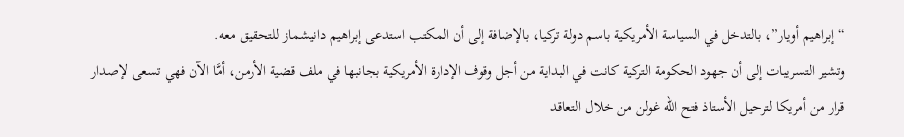“إبراهيم أويار”، بالتدخل في السياسة الأمريكية باسم دولة تركيا، بالإضافة إلى أن المكتب استدعى إبراهيم دانيشماز للتحقيق معه.
وتشير التسريبات إلى أن جهود الحكومة التركية كانت في البداية من أجل وقوف الإدارة الأمريكية بجانبها في ملف قضية الأرمن، أمَّا الآن فهي تسعى لإصدار قرار من أمريكا لترحيل الأستاذ فتح الله غولن من خلال التعاقد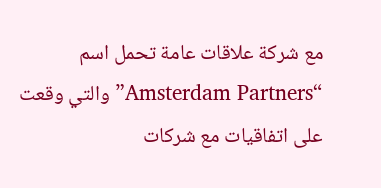مع شركة علاقات عامة تحمل اسم “Amsterdam Partners” والتي وقعت على اتفاقيات مع شركات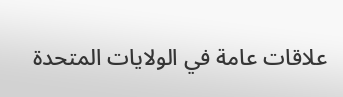علاقات عامة في الولايات المتحدة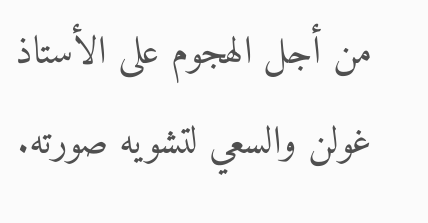من أجل الهجوم على الأستاذ غولن والسعي لتشويه صورته.